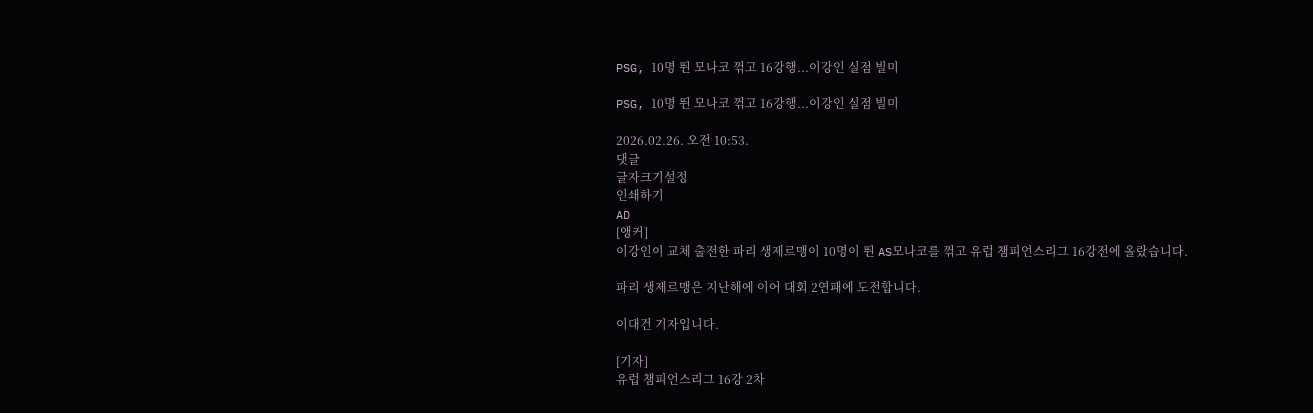PSG, 10명 뛴 모나코 꺾고 16강행...이강인 실점 빌미

PSG, 10명 뛴 모나코 꺾고 16강행...이강인 실점 빌미

2026.02.26. 오전 10:53.
댓글
글자크기설정
인쇄하기
AD
[앵커]
이강인이 교체 출전한 파리 생제르맹이 10명이 뛴 AS모나코를 꺾고 유럽 챔피언스리그 16강전에 올랐습니다.

파리 생제르맹은 지난해에 이어 대회 2연패에 도전합니다.

이대건 기자입니다.

[기자]
유럽 챔피언스리그 16강 2차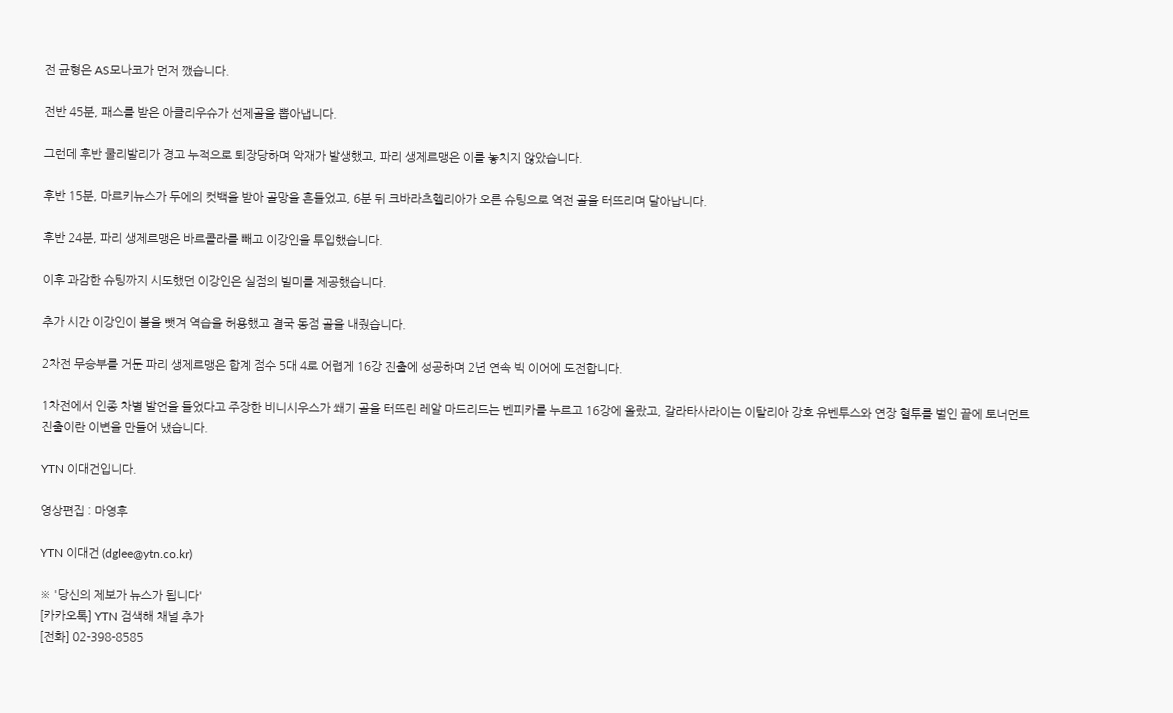전 균형은 AS모나코가 먼저 깼습니다.

전반 45분, 패스를 받은 아클리우슈가 선제골을 뽑아냅니다.

그런데 후반 쿨리발리가 경고 누적으로 퇴장당하며 악재가 발생했고, 파리 생제르맹은 이를 놓치지 않았습니다.

후반 15분, 마르키뉴스가 두에의 컷백을 받아 골망을 흔들었고, 6분 뒤 크바라츠헬리아가 오른 슈팅으로 역전 골을 터뜨리며 달아납니다.

후반 24분, 파리 생제르맹은 바르콜라를 빼고 이강인을 투입했습니다.

이후 과감한 슈팅까지 시도했던 이강인은 실점의 빌미를 제공했습니다.

추가 시간 이강인이 볼을 뺏겨 역습을 허용했고 결국 동점 골을 내줬습니다.

2차전 무승부를 거둔 파리 생제르맹은 합계 점수 5대 4로 어렵게 16강 진출에 성공하며 2년 연속 빅 이어에 도전합니다.

1차전에서 인종 차별 발언을 들었다고 주장한 비니시우스가 쐐기 골을 터뜨린 레알 마드리드는 벤피카를 누르고 16강에 올랐고, 갈라타사라이는 이탈리아 강호 유벤투스와 연장 혈투를 벌인 끝에 토너먼트 진출이란 이변을 만들어 냈습니다.

YTN 이대건입니다.

영상편집 : 마영후

YTN 이대건 (dglee@ytn.co.kr)

※ '당신의 제보가 뉴스가 됩니다'
[카카오톡] YTN 검색해 채널 추가
[전화] 02-398-8585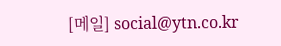[메일] social@ytn.co.kr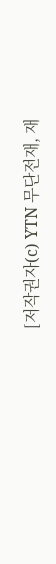[저작권자(c) YTN 무단전재, 재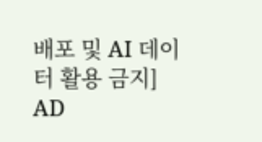배포 및 AI 데이터 활용 금지]
AD